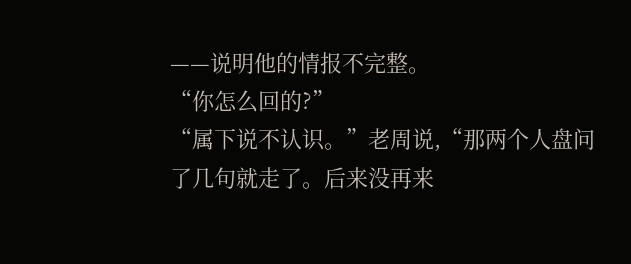——说明他的情报不完整。
“你怎么回的?”
“属下说不认识。”老周说,“那两个人盘问了几句就走了。后来没再来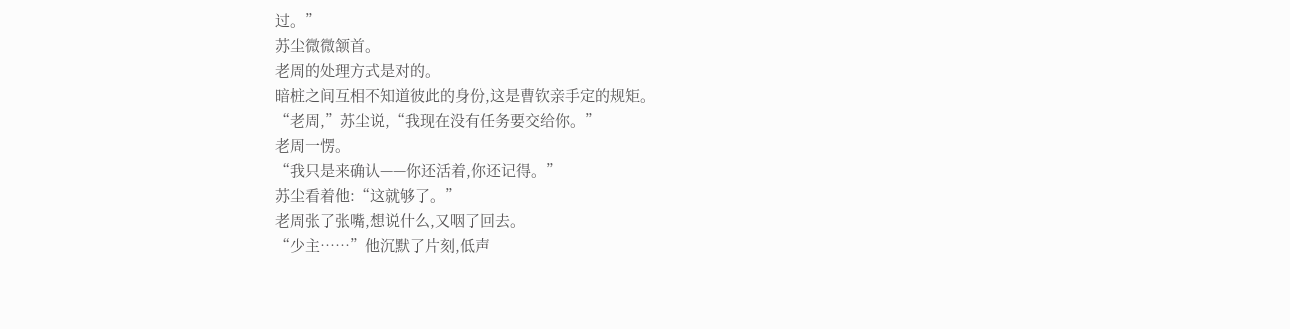过。”
苏尘微微颔首。
老周的处理方式是对的。
暗桩之间互相不知道彼此的身份,这是曹钦亲手定的规矩。
“老周,”苏尘说,“我现在没有任务要交给你。”
老周一愣。
“我只是来确认——你还活着,你还记得。”
苏尘看着他:“这就够了。”
老周张了张嘴,想说什么,又咽了回去。
“少主……”他沉默了片刻,低声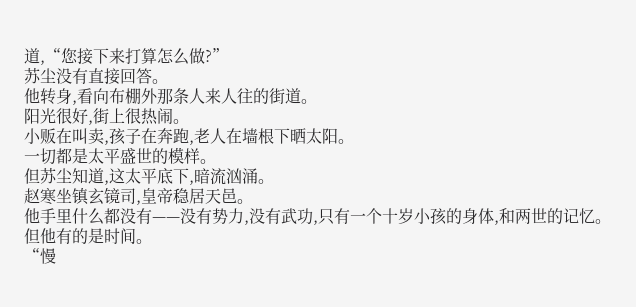道,“您接下来打算怎么做?”
苏尘没有直接回答。
他转身,看向布棚外那条人来人往的街道。
阳光很好,街上很热闹。
小贩在叫卖,孩子在奔跑,老人在墙根下晒太阳。
一切都是太平盛世的模样。
但苏尘知道,这太平底下,暗流汹涌。
赵寒坐镇玄镜司,皇帝稳居天邑。
他手里什么都没有——没有势力,没有武功,只有一个十岁小孩的身体,和两世的记忆。
但他有的是时间。
“慢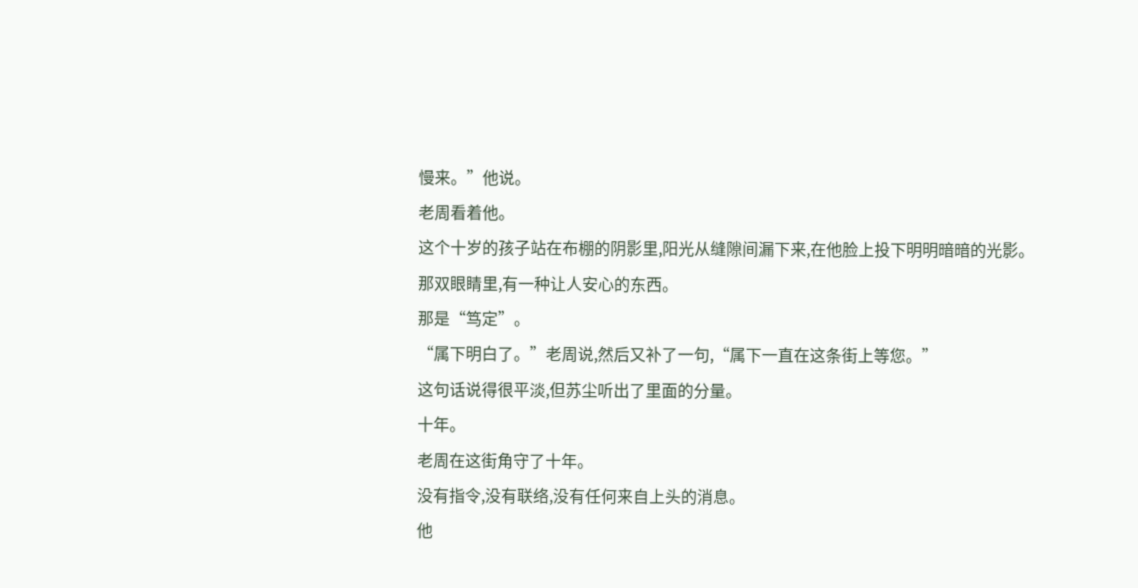慢来。”他说。
老周看着他。
这个十岁的孩子站在布棚的阴影里,阳光从缝隙间漏下来,在他脸上投下明明暗暗的光影。
那双眼睛里,有一种让人安心的东西。
那是“笃定”。
“属下明白了。”老周说,然后又补了一句,“属下一直在这条街上等您。”
这句话说得很平淡,但苏尘听出了里面的分量。
十年。
老周在这街角守了十年。
没有指令,没有联络,没有任何来自上头的消息。
他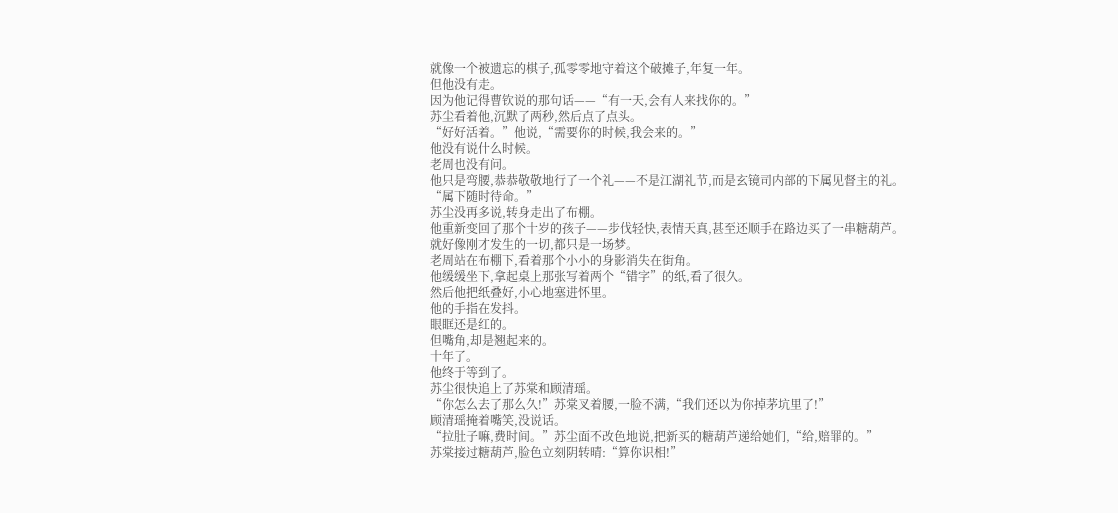就像一个被遗忘的棋子,孤零零地守着这个破摊子,年复一年。
但他没有走。
因为他记得曹钦说的那句话——“有一天,会有人来找你的。”
苏尘看着他,沉默了两秒,然后点了点头。
“好好活着。”他说,“需要你的时候,我会来的。”
他没有说什么时候。
老周也没有问。
他只是弯腰,恭恭敬敬地行了一个礼——不是江湖礼节,而是玄镜司内部的下属见督主的礼。
“属下随时待命。”
苏尘没再多说,转身走出了布棚。
他重新变回了那个十岁的孩子——步伐轻快,表情天真,甚至还顺手在路边买了一串糖葫芦。
就好像刚才发生的一切,都只是一场梦。
老周站在布棚下,看着那个小小的身影消失在街角。
他缓缓坐下,拿起桌上那张写着两个“错字”的纸,看了很久。
然后他把纸叠好,小心地塞进怀里。
他的手指在发抖。
眼眶还是红的。
但嘴角,却是翘起来的。
十年了。
他终于等到了。
苏尘很快追上了苏棠和顾清瑶。
“你怎么去了那么久!”苏棠叉着腰,一脸不满,“我们还以为你掉茅坑里了!”
顾清瑶掩着嘴笑,没说话。
“拉肚子嘛,费时间。”苏尘面不改色地说,把新买的糖葫芦递给她们,“给,赔罪的。”
苏棠接过糖葫芦,脸色立刻阴转晴:“算你识相!”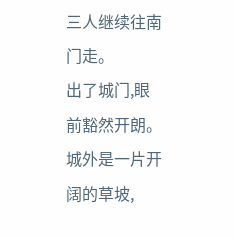三人继续往南门走。
出了城门,眼前豁然开朗。
城外是一片开阔的草坡,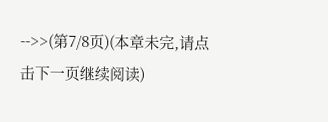-->>(第7/8页)(本章未完,请点击下一页继续阅读)